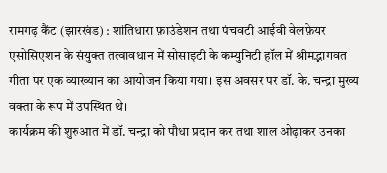रामगढ़ कैंट (झारखंड) : शांतिधारा फ़ाउंडेशन तथा पंचवटी आईवी वेलफ़ेयर एसोसिएशन के संयुक्त तत्वावधान में सोसाइटी के कम्युनिटी हॉल में श्रीमद्भागवत गीता पर एक व्याख्यान का आयोजन किया गया। इस अवसर पर डॉ. के. चन्द्रा मुख्य वक्ता के रूप में उपस्थित थे।
कार्यक्रम की शुरुआत में डॉ. चन्द्रा को पौधा प्रदान कर तथा शाल ओढ़ाकर उनका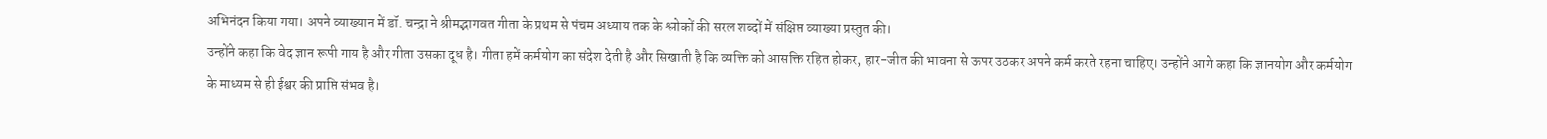अभिनंदन किया गया। अपने व्याख्यान में डॉ. चन्द्रा ने श्रीमद्भागवत गीता के प्रथम से पंचम अध्याय तक के श्लोकों की सरल शब्दों में संक्षिप्त व्याख्या प्रस्तुत की।
उन्होंने कहा कि वेद ज्ञान रूपी गाय है और गीता उसका दूध है। गीता हमें कर्मयोग का संदेश देती है और सिखाती है कि व्यक्ति को आसक्ति रहित होकर, हार-जीत की भावना से ऊपर उठकर अपने कर्म करते रहना चाहिए। उन्होंने आगे कहा कि ज्ञानयोग और कर्मयोग के माध्यम से ही ईश्वर की प्राप्ति संभव है।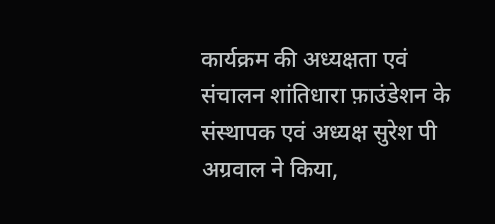कार्यक्रम की अध्यक्षता एवं संचालन शांतिधारा फ़ाउंडेशन के संस्थापक एवं अध्यक्ष सुरेश पी अग्रवाल ने किया,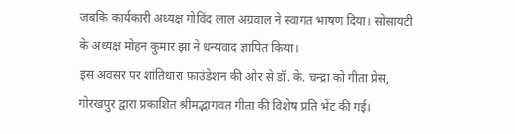जबकि कार्यकारी अध्यक्ष गोविंद लाल अग्रवाल ने स्वागत भाषण दिया। सोसायटी के अध्यक्ष मोहन कुमार झा ने धन्यवाद ज्ञापित किया।
इस अवसर पर शांतिधारा फ़ाउंडेशन की ओर से डॉ. के. चन्द्रा को गीता प्रेस, गोरखपुर द्वारा प्रकाशित श्रीमद्भागवत गीता की विशेष प्रति भेंट की गई।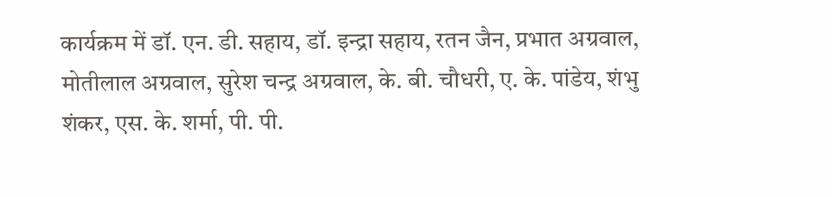कार्यक्रम में डॉ. एन. डी. सहाय, डॉ. इन्द्रा सहाय, रतन जैन, प्रभात अग्रवाल, मोतीलाल अग्रवाल, सुरेश चन्द्र अग्रवाल, के. बी. चौधरी, ए. के. पांडेय, शंभु शंकर, एस. के. शर्मा, पी. पी.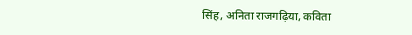सिंह, अनिता राजगढ़िया, कविता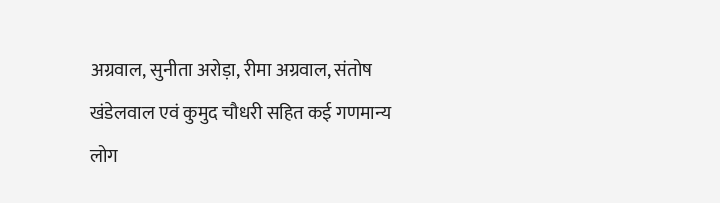अग्रवाल, सुनीता अरोड़ा, रीमा अग्रवाल, संतोष खंडेलवाल एवं कुमुद चौधरी सहित कई गणमान्य लोग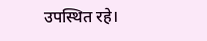उपस्थित रहे।